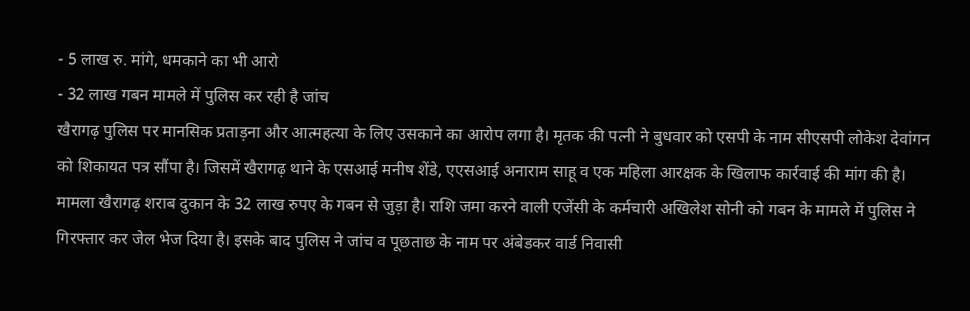- 5 लाख रु. मांगे, धमकाने का भी आरो
- 32 लाख गबन मामले में पुलिस कर रही है जांच
खैरागढ़ पुलिस पर मानसिक प्रताड़ना और आत्महत्या के लिए उसकाने का आरोप लगा है। मृतक की पत्नी ने बुधवार को एसपी के नाम सीएसपी लोकेश देवांगन को शिकायत पत्र सौंपा है। जिसमें खैरागढ़ थाने के एसआई मनीष शेंडे, एएसआई अनाराम साहू व एक महिला आरक्षक के खिलाफ कार्रवाई की मांग की है।
मामला खैरागढ़ शराब दुकान के 32 लाख रुपए के गबन से जुड़ा है। राशि जमा करने वाली एजेंसी के कर्मचारी अखिलेश सोनी को गबन के मामले में पुलिस ने गिरफ्तार कर जेल भेज दिया है। इसके बाद पुलिस ने जांच व पूछताछ के नाम पर अंबेडकर वार्ड निवासी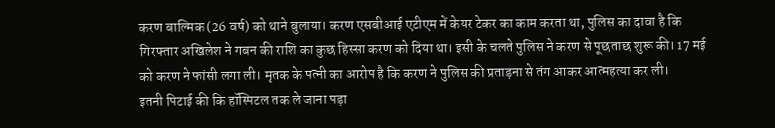करण बाल्मिक (26 वर्ष) को थाने बुलाया। करण एसबीआई एटीएम में केयर टेकर का काम करता था, पुलिस का दावा है कि गिरफ्तार अखिलेश ने गबन की राशि का कुछ हिस्सा करण को दिया था। इसी के चलते पुलिस ने करण से पूछताछ शुरू की। 17 मई को करण ने फांसी लगा ली। मृतक के पत्नी का आरोप है कि करण ने पुलिस की प्रताड़ना से तंग आकर आत्महत्या कर ली।
इतनी पिटाई की कि हॉस्पिटल तक ले जाना पड़ा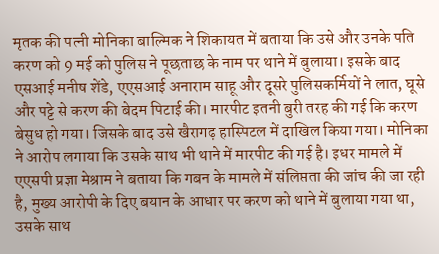मृतक की पत्नी मोनिका बाल्मिक ने शिकायत में बताया कि उसे और उनके पति करण को 9 मई को पुलिस ने पूछताछ के नाम पर थाने में बुलाया। इसके बाद एसआई मनीष शेंडे, एएसआई अनाराम साहू और दूसरे पुलिसकर्मियों ने लात, घूसे और पट्टे से करण की बेदम पिटाई की। मारपीट इतनी बुरी तरह की गई कि करण बेसुध हो गया। जिसके बाद उसे खैरागढ़ हास्पिटल में दाखिल किया गया। मोनिका ने आरोप लगाया कि उसके साथ भी थाने में मारपीट की गई है। इधर मामले में एएसपी प्रज्ञा मेश्राम ने बताया कि गबन के मामले में संलिप्तता की जांच की जा रही है, मुख्य आरोपी के दिए बयान के आधार पर करण को थाने में बुलाया गया था, उसके साथ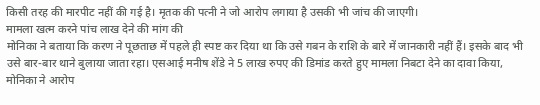किसी तरह की मारपीट नहीं की गई है। मृतक की पत्नी ने जो आरोप लगाया है उसकी भी जांच की जाएगी।
मामला खत्म करने पांच लाख देने की मांग की
मोनिका ने बताया कि करण ने पूछताछ में पहले ही स्पष्ट कर दिया था कि उसे गबन के राशि के बारे में जानकारी नहीं हैं। इसके बाद भी उसे बार-बार थाने बुलाया जाता रहा। एसआई मनीष शेंडे ने 5 लाख रुपए की डिमांड करते हुए मामला निबटा देने का दावा किया, मोनिका ने आरोप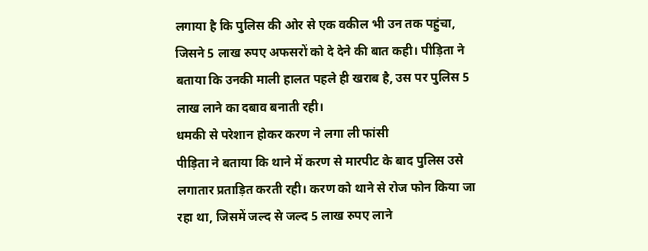लगाया है कि पुलिस की ओर से एक वकील भी उन तक पहुंचा, जिसने 5 लाख रुपए अफसरों को दे देने की बात कही। पीड़िता ने बताया कि उनकी माली हालत पहले ही खराब है, उस पर पुलिस 5 लाख लाने का दबाव बनाती रही।
धमकी से परेशान होकर करण ने लगा ली फांसी
पीड़िता ने बताया कि थाने में करण से मारपीट के बाद पुलिस उसे लगातार प्रताड़ित करती रही। करण को थाने से रोज फोन किया जा रहा था, जिसमें जल्द से जल्द 5 लाख रुपए लाने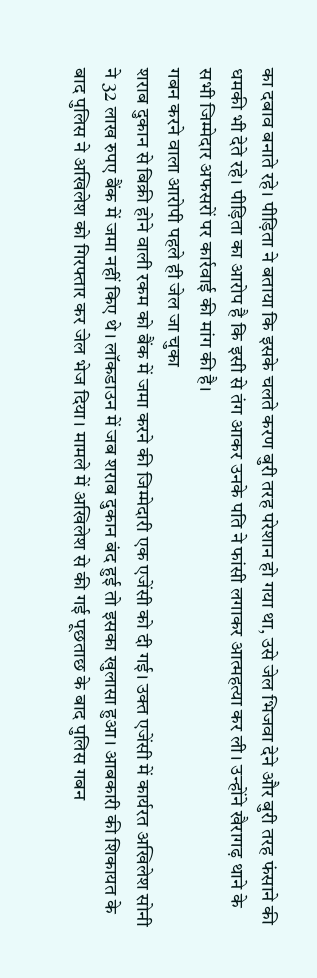का दबाव बनाते रहे। पीड़िता ने बताया कि इसके चलते करण बुरी तरह परेशान हो गया था, उसे जेल भिजवा देने और बुरी तरह फंसाने की धमकी भी देते रहे। पीड़िता का आरोप है कि इसी से तंग आकर उनके पति ने फांसी लगाकर आत्महत्या कर ली। उन्होंने खैरागढ़ थाने के सभी जिम्मेदार अफसरों पर कार्रवाई की मांग की है।
गबन करने वाला आरोपी पहले ही जेल जा चुका
शराब दुकान से बिक्री होने वाली रकम को बैंक में जमा करने की जिम्मेदारी एक एजेंसी को दी गई। उक्त एजेंसी में कार्यरत अखिलेश सोनी ने 32 लाख रुपए बैंक में जमा नहीं किए थे। लॉकडाउन में जब शराब दुकान बंद हुई तो इसका खुलासा हुआ। आबकारी की शिकायत के बाद पुलिस ने अखिलेश को गिरफ्तार कर जेल भेज दिया। मामले में अखिलेश से की गई पूछताछ के बाद पुलिस गबन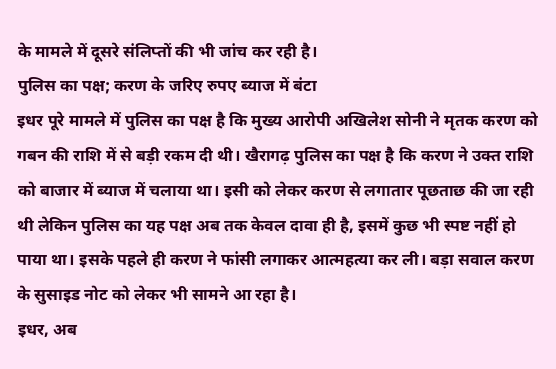के मामले में दूसरे संलिप्तों की भी जांच कर रही है।
पुलिस का पक्ष; करण के जरिए रुपए ब्याज में बंटा
इधर पूरे मामले में पुलिस का पक्ष है कि मुख्य आरोपी अखिलेश सोनी ने मृतक करण को गबन की राशि में से बड़ी रकम दी थी। खैरागढ़ पुलिस का पक्ष है कि करण ने उक्त राशि को बाजार में ब्याज में चलाया था। इसी को लेकर करण से लगातार पूछताछ की जा रही थी लेकिन पुलिस का यह पक्ष अब तक केवल दावा ही है, इसमें कुछ भी स्पष्ट नहीं हो पाया था। इसके पहले ही करण ने फांसी लगाकर आत्महत्या कर ली। बड़ा सवाल करण के सुसाइड नोट को लेकर भी सामने आ रहा है।
इधर, अब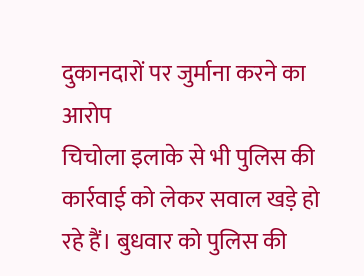दुकानदारों पर जुर्माना करने का आरोप
चिचोला इलाके से भी पुलिस की कार्रवाई को लेकर सवाल खड़े हो रहे हैं। बुधवार को पुलिस की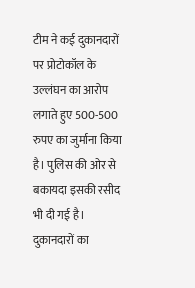टीम ने कई दुकानदारों पर प्रोटोकॉल के उल्लंघन का आरोप लगाते हुए 500-500 रुपए का जुर्माना किया है। पुलिस की ओर से बकायदा इसकी रसीद भी दी गई है। दुकानदारों का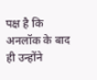पक्ष है कि अनलॉक के बाद ही उन्होंने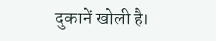दुकानें खोली है।